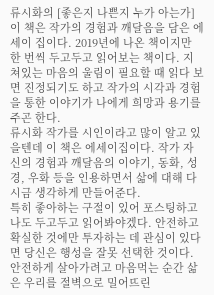류시화의 [좋은지 나쁜지 누가 아는가] 이 책은 작가의 경험과 깨달음을 담은 에세이 집이다. 2019년에 나온 책이지만 한 번씩 두고두고 읽어보는 책이다. 지쳐있는 마음의 울림이 필요할 때 읽다 보면 진정되기도 하고 작가의 시각과 경험을 통한 이야기가 나에게 희망과 용기를 주곤 한다.
류시화 작가를 시인이라고 많이 알고 있을텐데 이 책은 에세이집이다. 작가 자신의 경험과 깨달음의 이야기, 동화, 성경, 우화 등을 인용하면서 삶에 대해 다시금 생각하게 만들어준다.
특히 좋아하는 구절이 있어 포스팅하고 나도 두고두고 읽어봐야겠다. 안전하고 확실한 것에만 투자하는 데 관심이 있다면 당신은 행성을 잘못 선택한 것이다.
안전하게 살아가려고 마음먹는 순간 삶은 우리를 절벽으로 밀어뜨린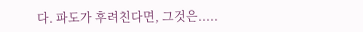다. 파도가 후려친다면, 그것은.....